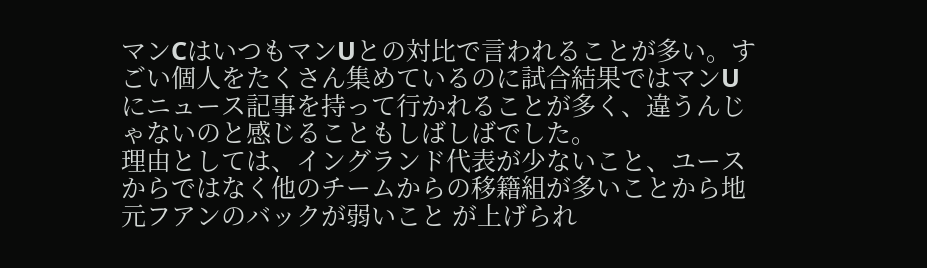マンCはいつもマンUとの対比で言われることが多い。すごい個人をたくさん集めているのに試合結果ではマンUにニュース記事を持って行かれることが多く、違うんじゃないのと感じることもしばしばでした。
理由としては、イングランド代表が少ないこと、ユースからではなく他のチームからの移籍組が多いことから地元フアンのバックが弱いこと が上げられ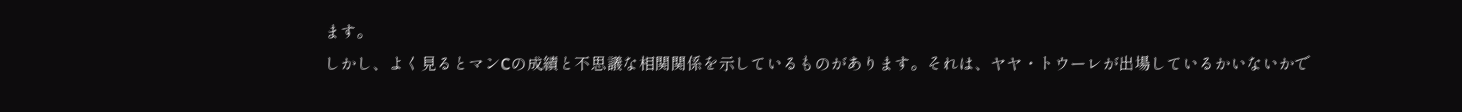ます。
しかし、よく見るとマンCの成績と不思議な相関関係を示しているものがあります。それは、ヤヤ・トウーレが出場しているかいないかで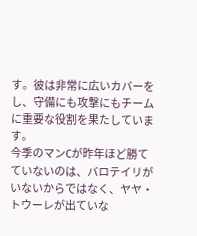す。彼は非常に広いカバーをし、守備にも攻撃にもチームに重要な役割を果たしています。
今季のマンCが昨年ほど勝てていないのは、バロテイリがいないからではなく、ヤヤ・トウーレが出ていな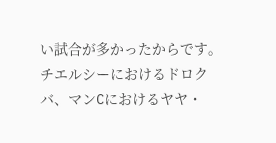い試合が多かったからです。
チエルシーにおけるドロクバ、マンCにおけるヤヤ・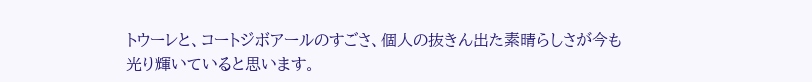トウーレと、コートジボアールのすごさ、個人の抜きん出た素晴らしさが今も光り輝いていると思います。